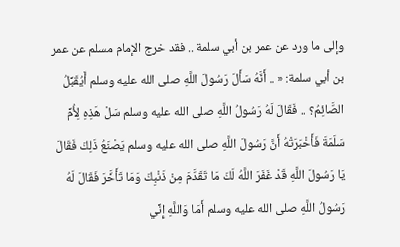وإلى ما ورد عن عمر بن أبي سلمة .. فقد خرج الإمام مسلم عن عمر بن أبي سلمة: « .. أَنَّهُ سَأَلَ رَسُولَ اللَّهِ صلى الله عليه وسلم أَيُقَبِّلُ الصَّائِمُ؟ .. فَقَالَ لَهُ رَسُولُ اللَّهِ صلى الله عليه وسلم سَلْ هَذِهِ لِأُمِّ سَلَمَةَ فَأَخْبَرَتْهُ أَنَّ رَسُولَ اللَّهِ صلى الله عليه وسلم يَصْنَعُ ذَلِكَ فَقَالَ يَا رَسُولَ اللَّهِ قَدْ غَفَرَ اللَّهُ لَكَ مَا تَقَدَّمَ مِنْ ذَنْبِكَ وَمَا تَأَخَّرَ فَقَالَ لَهُ رَسُولُ اللَّهِ صلى الله عليه وسلم أَمَا وَاللَّهِ إِنِّي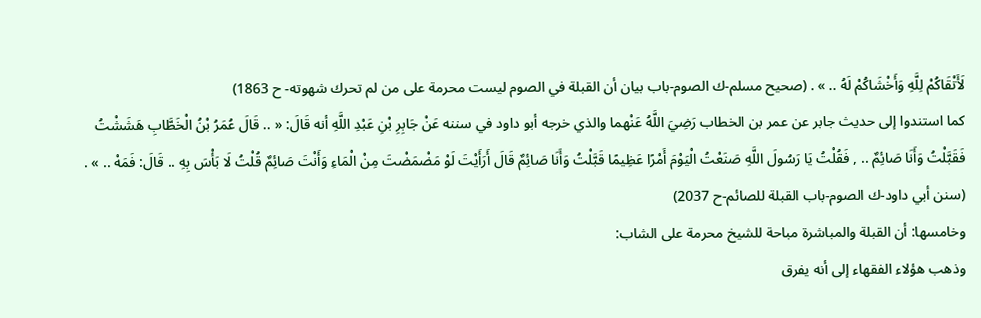لَأَتْقَاكُمْ لِلَّهِ وَأَخْشَاكُمْ لَهُ .. » . (صحيح مسلم-ك الصوم-باب بيان أن القبلة في الصوم ليست محرمة على من لم تحرك شهوته- ح 1863)
كما استندوا إلى حديث جابر عن عمر بن الخطاب رَضِيَ اللَّهُ عَنْهما والذي خرجه أبو داود في سننه عَنْ جَابِرِ بْنِ عَبْدِ اللَّهِ أنه قَالَ: « .. قَالَ عُمَرُ بْنُ الْخَطَّابِ هَشَشْتُ فَقَبَّلْتُ وَأَنَا صَائِمٌ .. , فَقُلْتُ يَا رَسُولَ اللَّهِ صَنَعْتُ الْيَوْمَ أَمْرًا عَظِيمًا قَبَّلْتُ وَأَنَا صَائِمٌ قَالَ أَرَأَيْتَ لَوْ مَضْمَضْتَ مِنْ الْمَاءِ وَأَنْتَ صَائِمٌ قُلْتُ لَا بَأْسَ بِهِ .. قَالَ: فَمَهْ .. » . (سنن أبي داود-ك الصوم-باب القبلة للصائم-ح 2037)
وخامسها: أن القبلة والمباشرة مباحة للشيخ محرمة على الشاب:
وذهب هؤلاء الفقهاء إلى أنه يفرق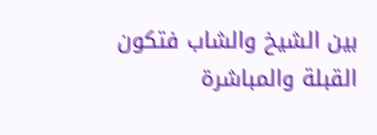بين الشيخ والشاب فتكون القبلة والمباشرة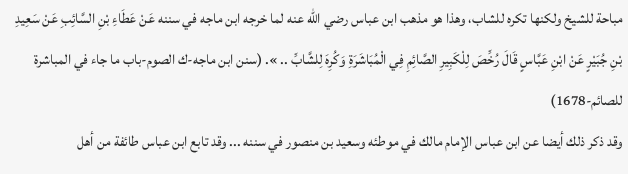مباحة للشيخ ولكنها تكره للشاب، وهذا هو مذهب ابن عباس رضي الله عنه لما خرجه ابن ماجه في سننه عَنْ عَطَاءِ بْنِ السَّائِبِ عَنْ سَعِيدِ بْنِ جُبَيْرٍ عَنْ ابْنِ عَبَّاسٍ قَالَ رُخِّصَ لِلْكَبِيرِ الصَّائِمِ فِي الْمُبَاشَرَةِ وَكُرِهَ لِلشَّابِّ .. ». (سنن ابن ماجه-ك الصوم-باب ما جاء في المباشرة للصائم-1678)
وقد ذكر ذلك أيضا عن ابن عباس الإمام مالك في موطئه وسعيد بن منصور في سننه ... وقد تابع ابن عباس طائفة من أهل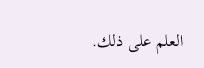العلم على ذلك.